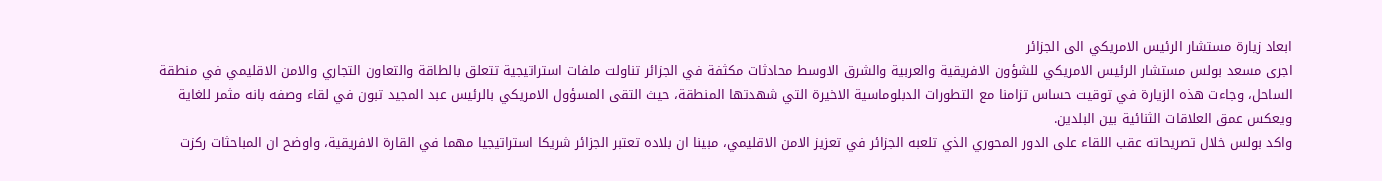ابعاد زيارة مستشار الرئيس الامريكي الى الجزائر
اجرى مسعد بولس مستشار الرئيس الامريكي للشؤون الافريقية والعربية والشرق الاوسط محادثات مكثفة في الجزائر تناولت ملفات استراتيجية تتعلق بالطاقة والتعاون التجاري والامن الاقليمي في منطقة الساحل، وجاءت هذه الزيارة في توقيت حساس تزامنا مع التطورات الدبلوماسية الاخيرة التي شهدتها المنطقة، حيث التقى المسؤول الامريكي بالرئيس عبد المجيد تبون في لقاء وصفه بانه مثمر للغاية ويعكس عمق العلاقات الثنائية بين البلدين.
واكد بولس خلال تصريحاته عقب اللقاء على الدور المحوري الذي تلعبه الجزائر في تعزيز الامن الاقليمي، مبينا ان بلاده تعتبر الجزائر شريكا استراتيجيا مهما في القارة الافريقية، واوضح ان المباحثات ركزت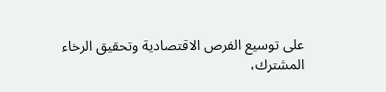على توسيع الفرص الاقتصادية وتحقيق الرخاء المشترك،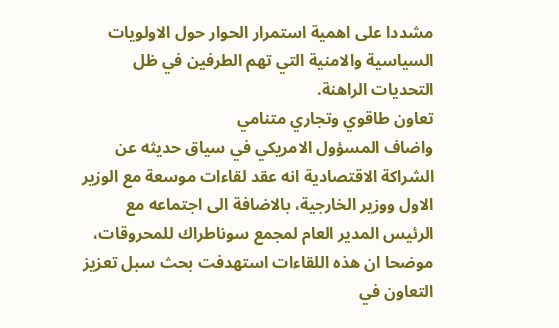مشددا على اهمية استمرار الحوار حول الاولويات السياسية والامنية التي تهم الطرفين في ظل التحديات الراهنة.
تعاون طاقوي وتجاري متنامي
واضاف المسؤول الامريكي في سياق حديثه عن الشراكة الاقتصادية انه عقد لقاءات موسعة مع الوزير الاول ووزير الخارجية، بالاضافة الى اجتماعه مع الرئيس المدير العام لمجمع سوناطراك للمحروقات، موضحا ان هذه اللقاءات استهدفت بحث سبل تعزيز التعاون في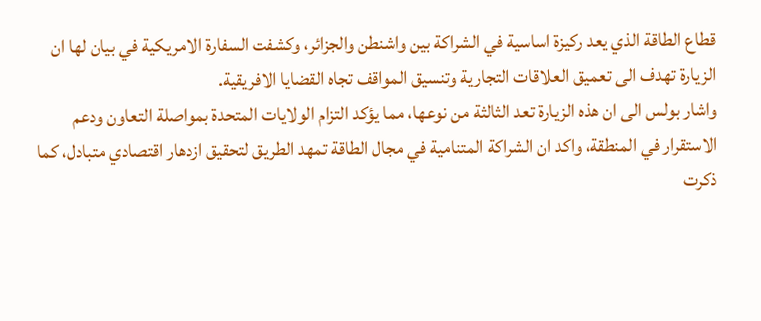قطاع الطاقة الذي يعد ركيزة اساسية في الشراكة بين واشنطن والجزائر، وكشفت السفارة الامريكية في بيان لها ان الزيارة تهدف الى تعميق العلاقات التجارية وتنسيق المواقف تجاه القضايا الافريقية.
واشار بولس الى ان هذه الزيارة تعد الثالثة من نوعها، مما يؤكد التزام الولايات المتحدة بمواصلة التعاون ودعم الاستقرار في المنطقة، واكد ان الشراكة المتنامية في مجال الطاقة تمهد الطريق لتحقيق ازدهار اقتصادي متبادل، كما ذكرت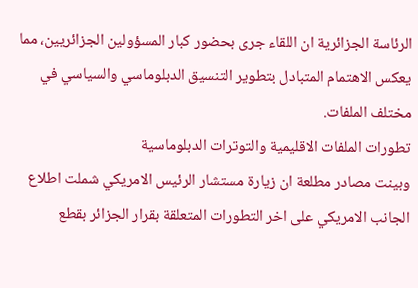الرئاسة الجزائرية ان اللقاء جرى بحضور كبار المسؤولين الجزائريين، مما يعكس الاهتمام المتبادل بتطوير التنسيق الدبلوماسي والسياسي في مختلف الملفات.
تطورات الملفات الاقليمية والتوترات الدبلوماسية
وبينت مصادر مطلعة ان زيارة مستشار الرئيس الامريكي شملت اطلاع الجانب الامريكي على اخر التطورات المتعلقة بقرار الجزائر بقطع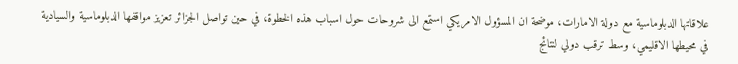علاقاتها الدبلوماسية مع دولة الامارات، موضحة ان المسؤول الامريكي استمع الى شروحات حول اسباب هذه الخطوة، في حين تواصل الجزائر تعزيز مواقفها الدبلوماسية والسيادية في محيطها الاقليمي، وسط ترقب دولي لنتائج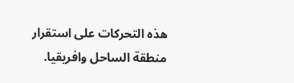هذه التحركات على استقرار منطقة الساحل وافريقيا.